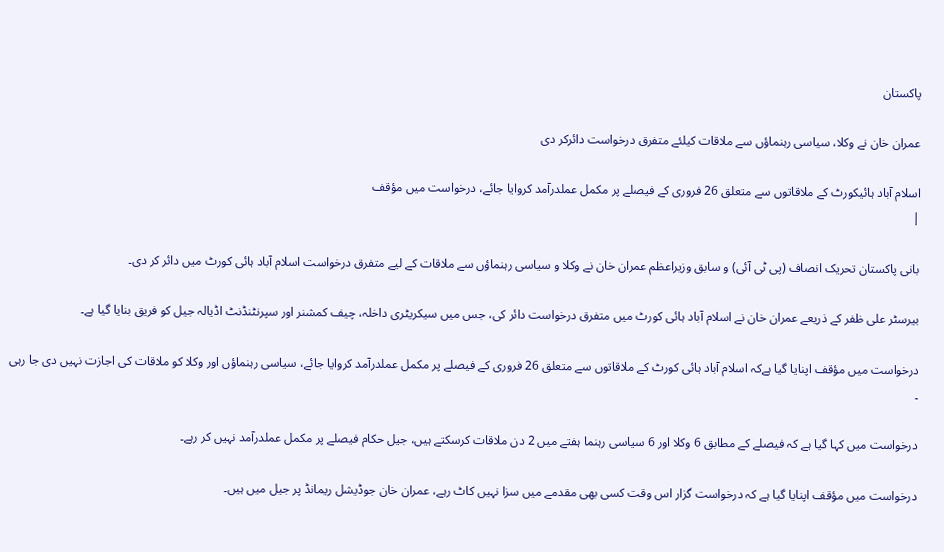پاکستان

عمران خان نے وکلا، سیاسی رہنماؤں سے ملاقات کیلئے متفرق درخواست دائرکر دی

اسلام آباد ہائیکورٹ کے ملاقاتوں سے متعلق 26 فروری کے فیصلے پر مکمل عملدرآمد کروایا جائے، درخواست میں مؤقف
|

بانی پاکستان تحریک انصاف (پی ٹی آئی) و سابق وزیراعظم عمران خان نے وکلا و سیاسی رہنماؤں سے ملاقات کے لیے متفرق درخواست اسلام آباد ہائی کورٹ میں دائر کر دی۔

بیرسٹر علی ظفر کے ذریعے عمران خان نے اسلام آباد ہائی کورٹ میں متفرق درخواست دائر کی، جس میں سیکریٹری داخلہ، چیف کمشنر اور سپرنٹنڈنٹ اڈیالہ جیل کو فریق بنایا گیا ہے۔

درخواست میں مؤقف اپنایا گیا ہےکہ اسلام آباد ہائی کورٹ کے ملاقاتوں سے متعلق 26 فروری کے فیصلے پر مکمل عملدرآمد کروایا جائے، سیاسی رہنماؤں اور وکلا کو ملاقات کی اجازت نہیں دی جا رہی ۔

درخواست میں کہا گیا ہے کہ فیصلے کے مطابق 6 وکلا اور 6 سیاسی رہنما ہفتے میں 2 دن ملاقات کرسکتے ہیں، جیل حکام فیصلے پر مکمل عملدرآمد نہیں کر رہے۔

درخواست میں مؤقف اپنایا گیا ہے کہ درخواست گزار اس وقت کسی بھی مقدمے میں سزا نہیں کاٹ رہے، عمران خان جوڈیشل ریمانڈ پر جیل میں ہیں۔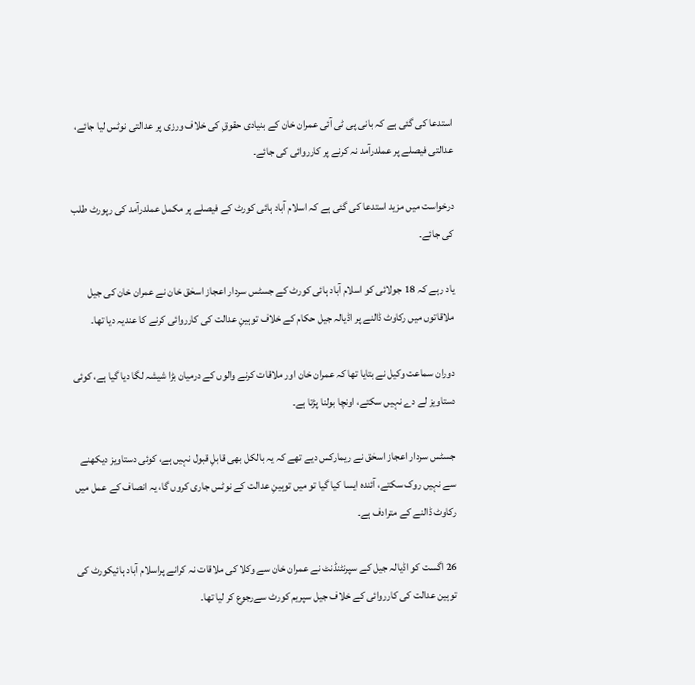استدعا کی گئی ہے کہ بانی پی ٹی آئی عمران خان کے بنیادی حقوقِ کی خلاف ورزی پر عدالتی نوٹس لیا جائے، عدالتی فیصلے پر عملدرآمد نہ کرنے پر کارروائی کی جائے۔

درخواست میں مزید استدعا کی گئی ہے کہ اسلام آباد ہائی کورٹ کے فیصلے پر مکمل عملدرآمد کی رپورٹ طلب کی جائے۔

یاد رہے کہ 18 جولائی کو اسلام آباد ہائی کورٹ کے جسٹس سردار اعجاز اسحٰق خان نے عمران خان کی جیل ملاقاتوں میں رکاوٹ ڈالنے پر اڈیالہ جیل حکام کے خلاف توہینِ عدالت کی کارروائی کرنے کا عندیہ دیا تھا۔

دوران سماعت وکیل نے بتایا تھا کہ عمران خان اور ملاقات کرنے والوں کے درمیان بڑا شیشہ لگا دیا گیا ہے، کوئی دستاویز لے دے نہیں سکتے، اونچا بولنا پڑتا ہے۔

جسٹس سردار اعجاز اسحٰق نے ریمارکس دیے تھے کہ یہ بالکل بھی قابلِ قبول نہیں ہے، کوئی دستاویز دیکھنے سے نہیں روک سکتے، آئندہ ایسا کیا گیا تو میں توہینِ عدالت کے نوٹس جاری کروں گا، یہ انصاف کے عمل میں رکاوٹ ڈالنے کے مترادف ہے۔

26 اگست کو اڈیالہ جیل کے سپرنٹنڈنٹ نے عمران خان سے وکلا کی ملاقات نہ کرانے پراسلام آباد ہائیکورٹ کی توہین عدالت کی کارروائی کے خلاف جیل سپریم کورٹ سےرجوع کر لیا تھا۔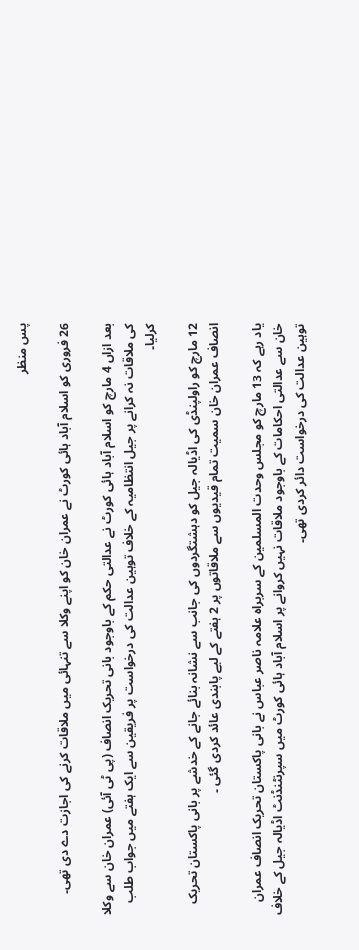پس منظر

26 فروری کو اسلام آباد ہائی کورٹ نے عمران خان کو اپنے وکلا سے تنہائی میں ملاقات کرنے کی اجازت دے دی تھی۔

بعد ازاں 4 مارچ کو اسلام آباد ہائی کورٹ نے عدالتی حکم کے باوجود بانی تحریک انصاف (پی ٹی آئی) عمران خان سے وکلا کی ملاقات نہ کرانے پر جیل انتظامیہ کے خلاف توہین عدالت کی درخواست پر فریقین سے ایک ہفتے میں جواب طلب کرلیا۔

12 مارچ کو راولپنڈی کی اڈیالہ جیل کو دہشتگردوں کی جانب سے نشانہ بنائے جانے کے خدشے پر بانی پاکستان تحریک انصاف عمران خان سمیت تمام قیدیوں سے ملاقاتوں پر 2 ہفتے کے لیے پابندی عائد کردی گئی ۔

یاد رہے کہ 13 مارچ کو مجلس وحدت المسلمین کے سربراہ علامہ ناصر عباس نے بانی پاکستان تحریک انصاف عمران خان سے عدالتی احکامات کے باوجود ملاقات نہیں کروانے پر اسلام آباد ہائی کورٹ میں سپرنٹنڈنٹ اڈیالہ جیل کے خلاف توہین عدالت کی درخواست دائر کردی تھی۔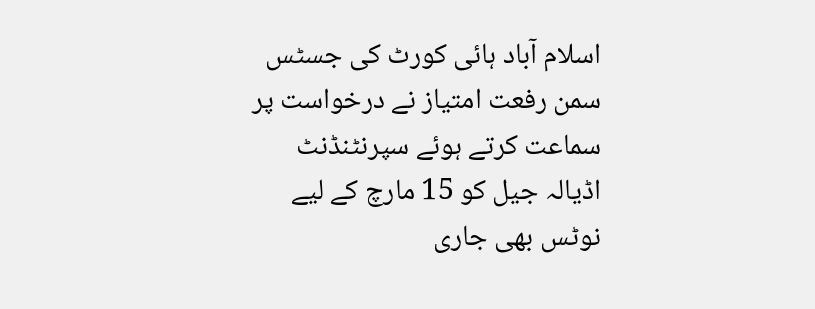اسلام آباد ہائی کورٹ کی جسٹس سمن رفعت امتیاز نے درخواست پر سماعت کرتے ہوئے سپرنٹنڈنٹ اڈیالہ جیل کو 15 مارچ کے لیے نوٹس بھی جاری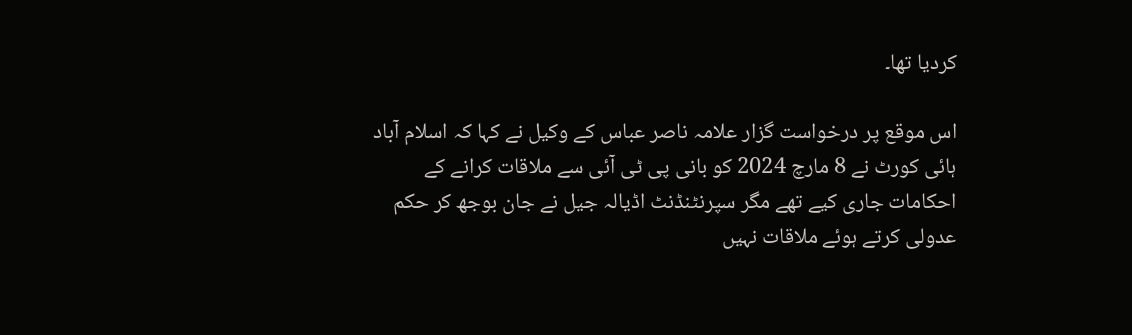کردیا تھا۔

اس موقع پر درخواست گزار علامہ ناصر عباس کے وکیل نے کہا کہ اسلام آباد ہائی کورٹ نے 8 مارچ 2024 کو بانی پی ٹی آئی سے ملاقات کرانے کے احکامات جاری کیے تھے مگر سپرنٹنڈنٹ اڈیالہ جیل نے جان بوجھ کر حکم عدولی کرتے ہوئے ملاقات نہیں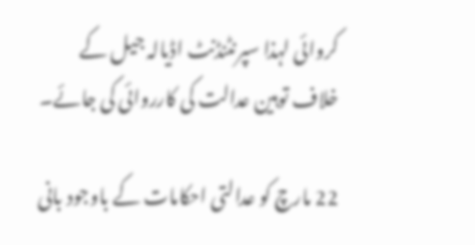کروائی لہذا سپرنٹنڈنٹ اڈیالہ جیل کے خلاف توہین عدالت کی کارروائی کی جائے۔

22 مارچ کو عدالتی احکامات کے باوجود بانی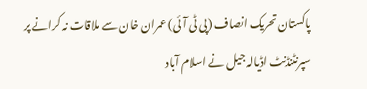پاکستان تحریک انصاف (پی ٹی آئی) عمران خان سے ملاقات نہ کرانے پر سپرنٹنڈنٹ اڈیالہ جیل نے اسلام آباد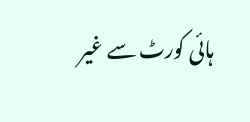ہائی کورٹ سے غیر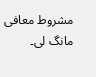مشروط معافی مانگ لی۔